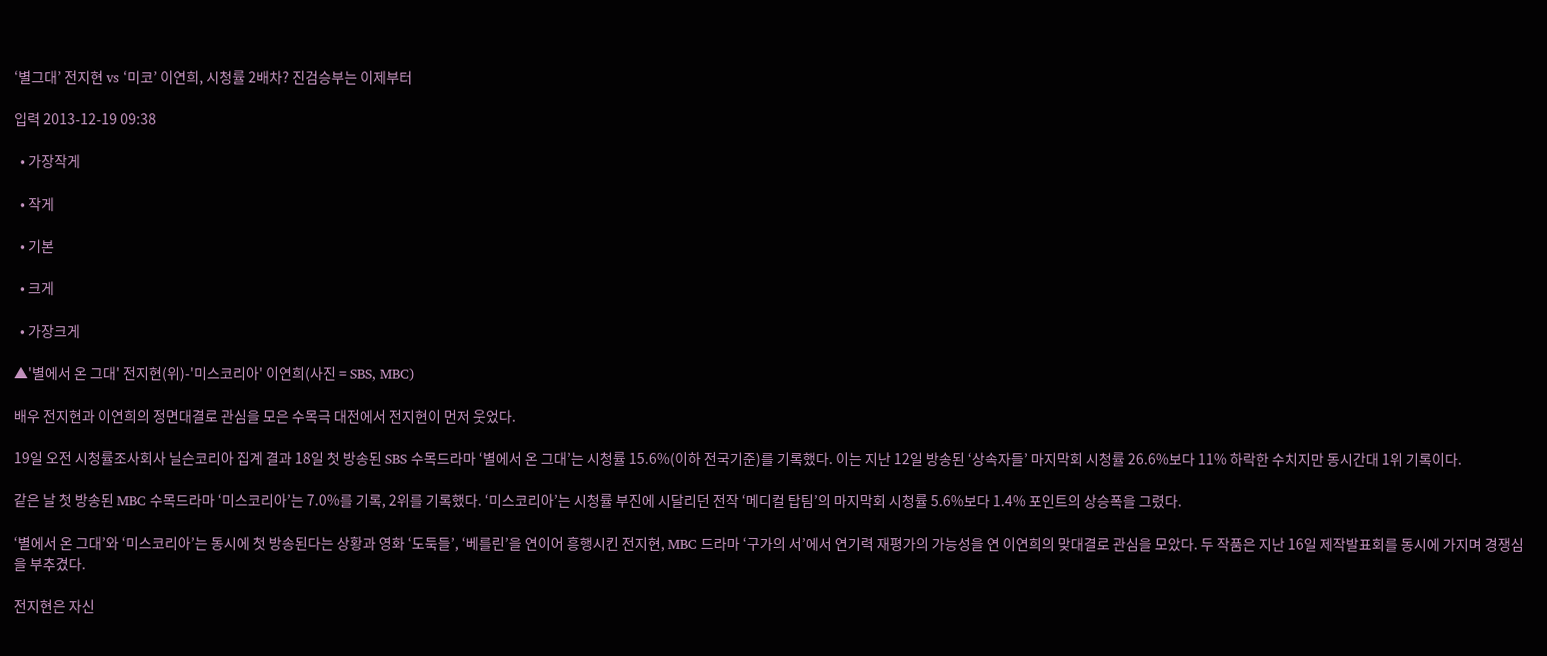‘별그대’ 전지현 vs ‘미코’ 이연희, 시청률 2배차? 진검승부는 이제부터

입력 2013-12-19 09:38

  • 가장작게

  • 작게

  • 기본

  • 크게

  • 가장크게

▲'별에서 온 그대' 전지현(위)-'미스코리아' 이연희(사진 = SBS, MBC)

배우 전지현과 이연희의 정면대결로 관심을 모은 수목극 대전에서 전지현이 먼저 웃었다.

19일 오전 시청률조사회사 닐슨코리아 집계 결과 18일 첫 방송된 SBS 수목드라마 ‘별에서 온 그대’는 시청률 15.6%(이하 전국기준)를 기록했다. 이는 지난 12일 방송된 ‘상속자들’ 마지막회 시청률 26.6%보다 11% 하락한 수치지만 동시간대 1위 기록이다.

같은 날 첫 방송된 MBC 수목드라마 ‘미스코리아’는 7.0%를 기록, 2위를 기록했다. ‘미스코리아’는 시청률 부진에 시달리던 전작 ‘메디컬 탑팀’의 마지막회 시청률 5.6%보다 1.4% 포인트의 상승폭을 그렸다.

‘별에서 온 그대’와 ‘미스코리아’는 동시에 첫 방송된다는 상황과 영화 ‘도둑들’, ‘베를린’을 연이어 흥행시킨 전지현, MBC 드라마 ‘구가의 서’에서 연기력 재평가의 가능성을 연 이연희의 맞대결로 관심을 모았다. 두 작품은 지난 16일 제작발표회를 동시에 가지며 경쟁심을 부추겼다.

전지현은 자신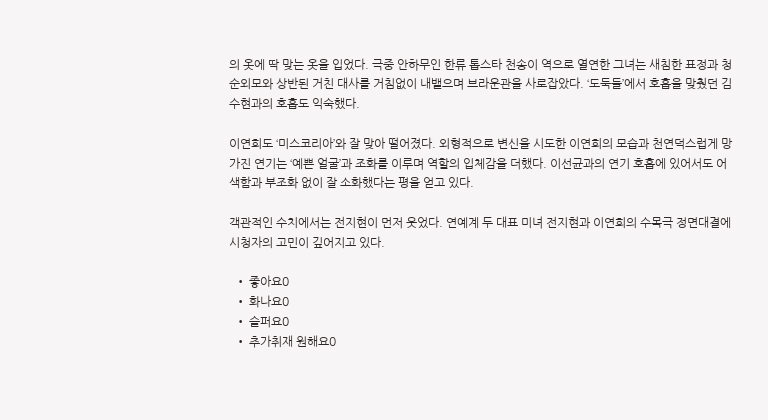의 옷에 딱 맞는 옷을 입었다. 극중 안하무인 한류 톱스타 천송이 역으로 열연한 그녀는 새침한 표정과 청순외모와 상반된 거친 대사를 거침없이 내뱉으며 브라운관을 사로잡았다. ‘도둑들’에서 호흡을 맞췄던 김수현과의 호흡도 익숙했다.

이연희도 ‘미스코리아’와 잘 맞아 떨어졌다. 외형적으로 변신을 시도한 이연희의 모습과 천연덕스럽게 망가진 연기는 ‘예쁜 얼굴’과 조화를 이루며 역할의 입체감을 더했다. 이선균과의 연기 호흡에 있어서도 어색함과 부조화 없이 잘 소화했다는 평을 얻고 있다.

객관적인 수치에서는 전지현이 먼저 웃었다. 연예계 두 대표 미녀 전지현과 이연희의 수목극 정면대결에 시청자의 고민이 깊어지고 있다.

  • 좋아요0
  • 화나요0
  • 슬퍼요0
  • 추가취재 원해요0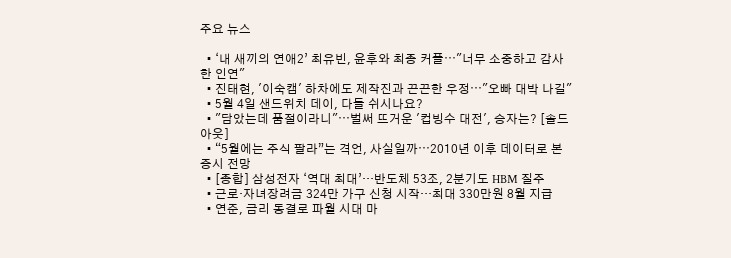주요 뉴스

  • ‘내 새끼의 연애2’ 최유빈, 윤후와 최종 커플⋯"너무 소중하고 감사한 인연"
  • 진태현, '이숙캠' 하차에도 제작진과 끈끈한 우정⋯"오빠 대박 나길"
  • 5월 4일 샌드위치 데이, 다들 쉬시나요?
  • "담았는데 품절이라니"⋯벌써 뜨거운 '컵빙수 대전', 승자는? [솔드아웃]
  • “5월에는 주식 팔라”는 격언, 사실일까⋯2010년 이후 데이터로 본 증시 전망
  • [종합] 삼성전자 ‘역대 최대’…반도체 53조, 2분기도 HBM 질주
  • 근로·자녀장려금 324만 가구 신청 시작…최대 330만원 8월 지급
  • 연준, 금리 동결로 파월 시대 마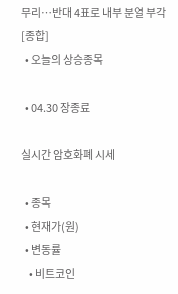무리…반대 4표로 내부 분열 부각[종합]
  • 오늘의 상승종목

  • 04.30 장종료

실시간 암호화폐 시세

  • 종목
  • 현재가(원)
  • 변동률
    • 비트코인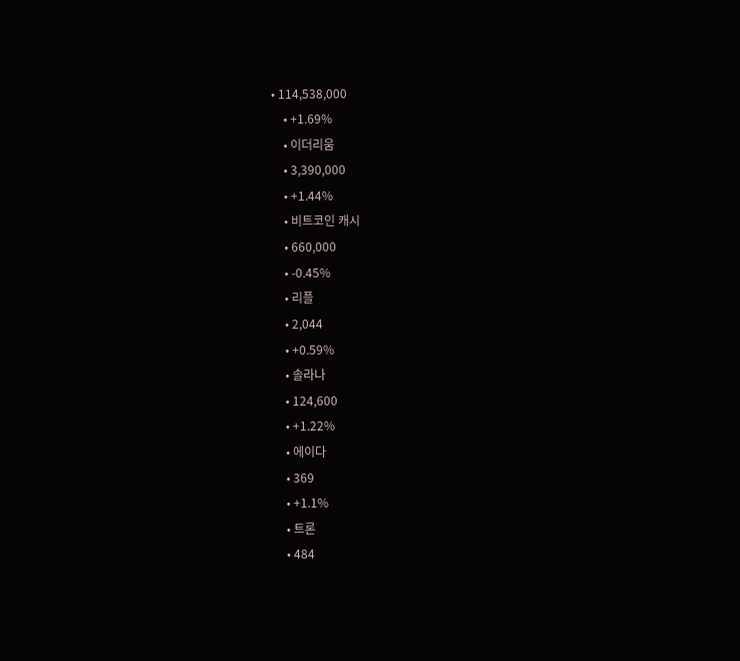• 114,538,000
    • +1.69%
    • 이더리움
    • 3,390,000
    • +1.44%
    • 비트코인 캐시
    • 660,000
    • -0.45%
    • 리플
    • 2,044
    • +0.59%
    • 솔라나
    • 124,600
    • +1.22%
    • 에이다
    • 369
    • +1.1%
    • 트론
    • 484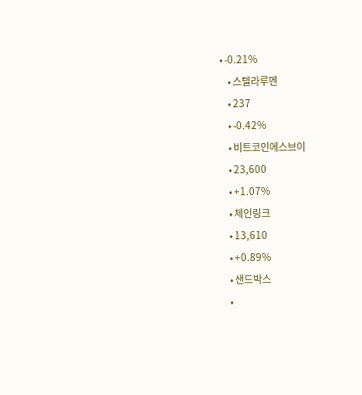• -0.21%
    • 스텔라루멘
    • 237
    • -0.42%
    • 비트코인에스브이
    • 23,600
    • +1.07%
    • 체인링크
    • 13,610
    • +0.89%
    • 샌드박스
    •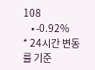108
    • -0.92%
* 24시간 변동률 기준